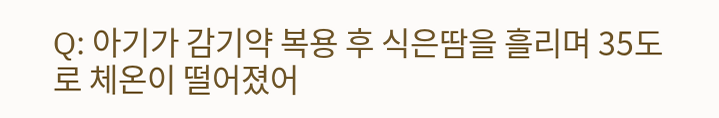Q: 아기가 감기약 복용 후 식은땀을 흘리며 35도로 체온이 떨어졌어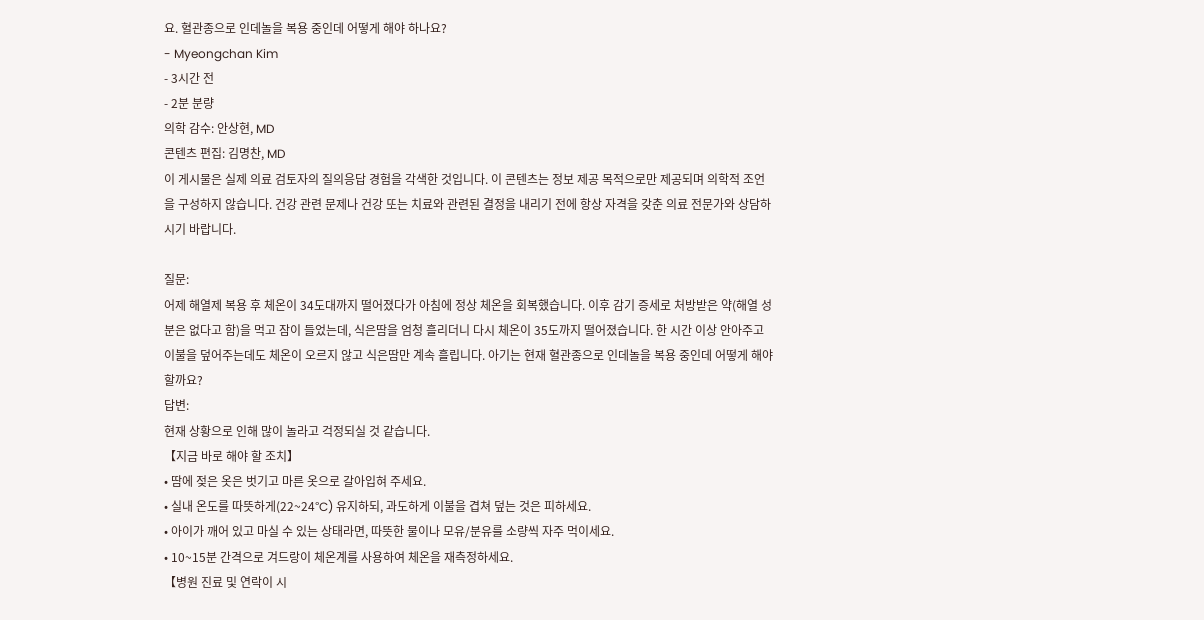요. 혈관종으로 인데놀을 복용 중인데 어떻게 해야 하나요?
- Myeongchan Kim
- 3시간 전
- 2분 분량
의학 감수: 안상현, MD
콘텐츠 편집: 김명찬, MD
이 게시물은 실제 의료 검토자의 질의응답 경험을 각색한 것입니다. 이 콘텐츠는 정보 제공 목적으로만 제공되며 의학적 조언을 구성하지 않습니다. 건강 관련 문제나 건강 또는 치료와 관련된 결정을 내리기 전에 항상 자격을 갖춘 의료 전문가와 상담하시기 바랍니다.

질문:
어제 해열제 복용 후 체온이 34도대까지 떨어졌다가 아침에 정상 체온을 회복했습니다. 이후 감기 증세로 처방받은 약(해열 성분은 없다고 함)을 먹고 잠이 들었는데, 식은땀을 엄청 흘리더니 다시 체온이 35도까지 떨어졌습니다. 한 시간 이상 안아주고 이불을 덮어주는데도 체온이 오르지 않고 식은땀만 계속 흘립니다. 아기는 현재 혈관종으로 인데놀을 복용 중인데 어떻게 해야 할까요?
답변:
현재 상황으로 인해 많이 놀라고 걱정되실 것 같습니다.
【지금 바로 해야 할 조치】
• 땀에 젖은 옷은 벗기고 마른 옷으로 갈아입혀 주세요.
• 실내 온도를 따뜻하게(22~24°C) 유지하되, 과도하게 이불을 겹쳐 덮는 것은 피하세요.
• 아이가 깨어 있고 마실 수 있는 상태라면, 따뜻한 물이나 모유/분유를 소량씩 자주 먹이세요.
• 10~15분 간격으로 겨드랑이 체온계를 사용하여 체온을 재측정하세요.
【병원 진료 및 연락이 시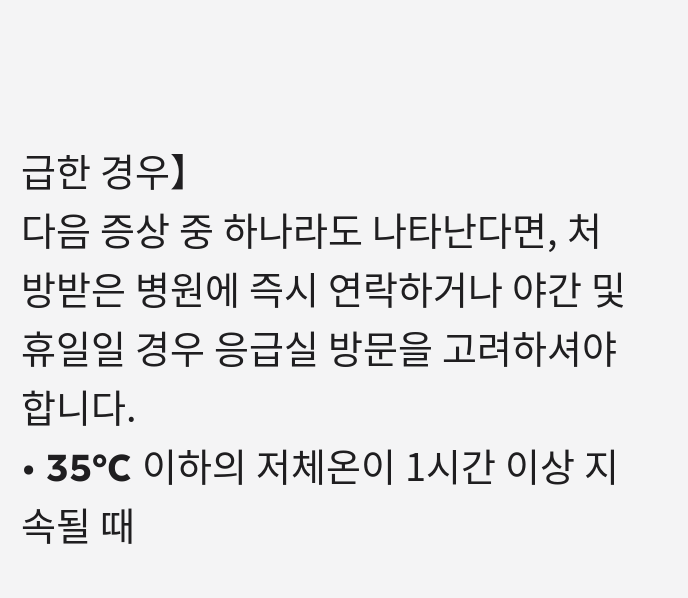급한 경우】
다음 증상 중 하나라도 나타난다면, 처방받은 병원에 즉시 연락하거나 야간 및 휴일일 경우 응급실 방문을 고려하셔야 합니다.
• 35°C 이하의 저체온이 1시간 이상 지속될 때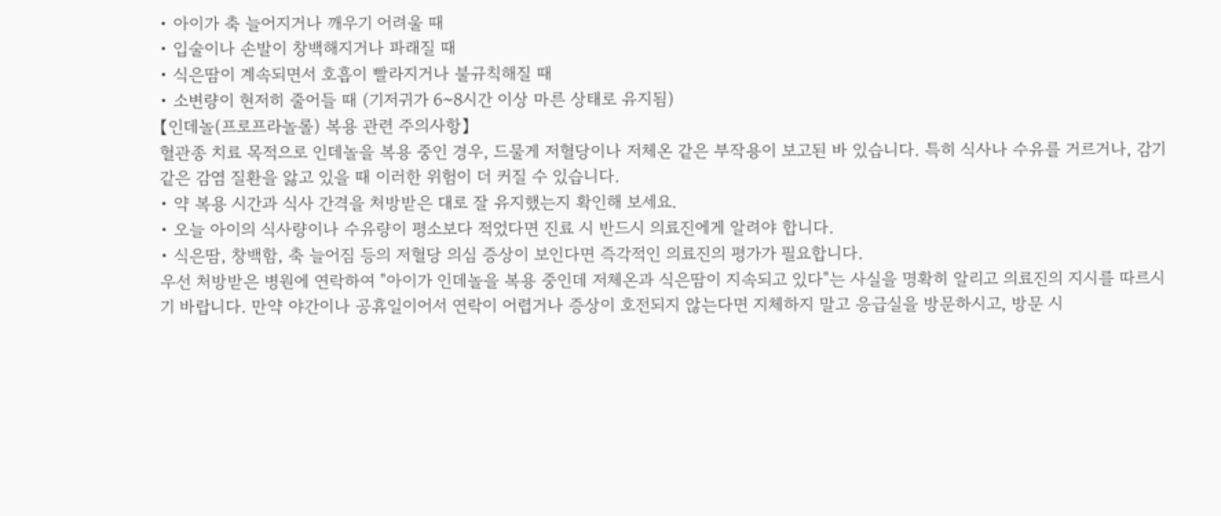• 아이가 축 늘어지거나 깨우기 어려울 때
• 입술이나 손발이 창백해지거나 파래질 때
• 식은땀이 계속되면서 호흡이 빨라지거나 불규칙해질 때
• 소변량이 현저히 줄어들 때 (기저귀가 6~8시간 이상 마른 상태로 유지됨)
【인데놀(프로프라놀롤) 복용 관련 주의사항】
혈관종 치료 목적으로 인데놀을 복용 중인 경우, 드물게 저혈당이나 저체온 같은 부작용이 보고된 바 있습니다. 특히 식사나 수유를 거르거나, 감기 같은 감염 질환을 앓고 있을 때 이러한 위험이 더 커질 수 있습니다.
• 약 복용 시간과 식사 간격을 처방받은 대로 잘 유지했는지 확인해 보세요.
• 오늘 아이의 식사량이나 수유량이 평소보다 적었다면 진료 시 반드시 의료진에게 알려야 합니다.
• 식은땀, 창백함, 축 늘어짐 등의 저혈당 의심 증상이 보인다면 즉각적인 의료진의 평가가 필요합니다.
우선 처방받은 병원에 연락하여 "아이가 인데놀을 복용 중인데 저체온과 식은땀이 지속되고 있다"는 사실을 명확히 알리고 의료진의 지시를 따르시기 바랍니다. 만약 야간이나 공휴일이어서 연락이 어렵거나 증상이 호전되지 않는다면 지체하지 말고 응급실을 방문하시고, 방문 시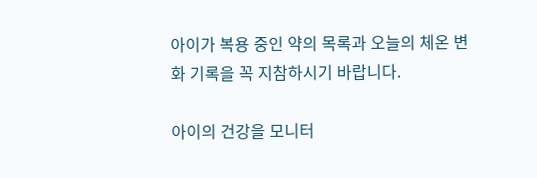아이가 복용 중인 약의 목록과 오늘의 체온 변화 기록을 꼭 지참하시기 바랍니다.

아이의 건강을 모니터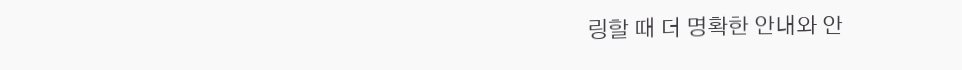링할 때 더 명확한 안내와 안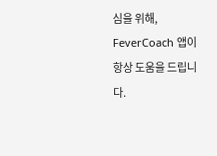심을 위해, FeverCoach 앱이 항상 도움을 드립니다.